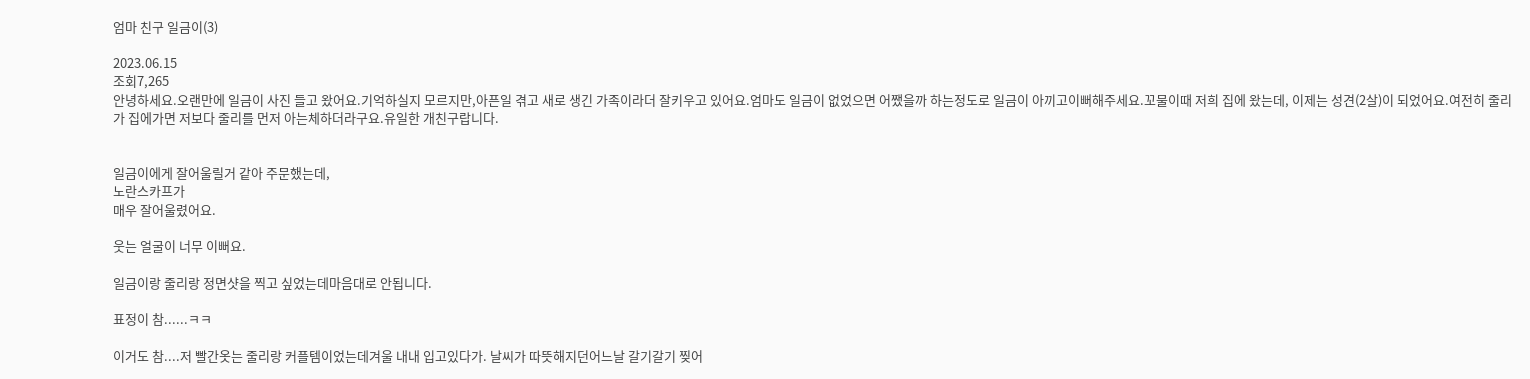엄마 친구 일금이(3)

2023.06.15
조회7,265
안녕하세요.오랜만에 일금이 사진 들고 왔어요.기억하실지 모르지만,아픈일 겪고 새로 생긴 가족이라더 잘키우고 있어요.엄마도 일금이 없었으면 어쨌을까 하는정도로 일금이 아끼고이뻐해주세요.꼬물이때 저희 집에 왔는데, 이제는 성견(2살)이 되었어요.여전히 줄리가 집에가면 저보다 줄리를 먼저 아는체하더라구요.유일한 개친구랍니다.


일금이에게 잘어울릴거 같아 주문했는데,
노란스카프가
매우 잘어울렸어요.

웃는 얼굴이 너무 이뻐요.

일금이랑 줄리랑 정면샷을 찍고 싶었는데마음대로 안됩니다.

표정이 참......ㅋㅋ

이거도 참....저 빨간옷는 줄리랑 커플템이었는데겨울 내내 입고있다가. 날씨가 따뜻해지던어느날 갈기갈기 찢어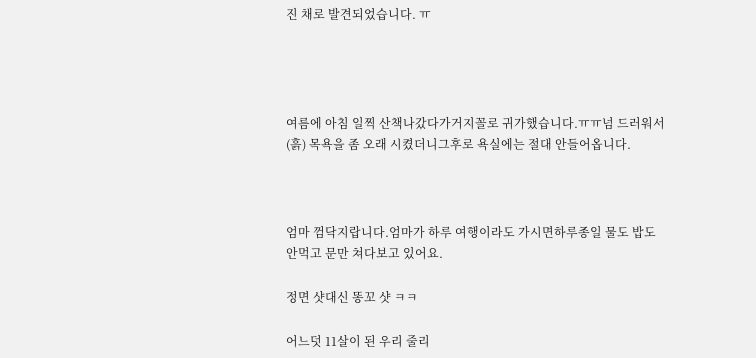진 채로 발견되었습니다. ㅠ




여름에 아침 일찍 산책나갔다가거지꼴로 귀가했습니다.ㅠㅠ넘 드러워서(흙) 목욕을 좀 오래 시켰더니그후로 욕실에는 절대 안들어옵니다.



엄마 껌닥지랍니다.엄마가 하루 여행이라도 가시면하루종일 물도 밥도 안먹고 문만 쳐다보고 있어요.

정면 샷대신 똥꼬 샷 ㅋㅋ

어느덧 11살이 된 우리 줄리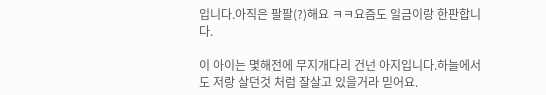입니다.아직은 팔팔(?)해요 ㅋㅋ요즘도 일금이랑 한판합니다.

이 아이는 몇해전에 무지개다리 건넌 아지입니다.하늘에서도 저랑 살던것 처럼 잘살고 있을거라 믿어요.